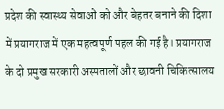प्रदेश की स्वास्थ्य सेवाओं को और बेहतर बनाने की दिशा में प्रयागराज में एक महत्वपूर्ण पहल की गई है। प्रयागराज के दो प्रमुख सरकारी अस्पतालों और छावनी चिकित्सालय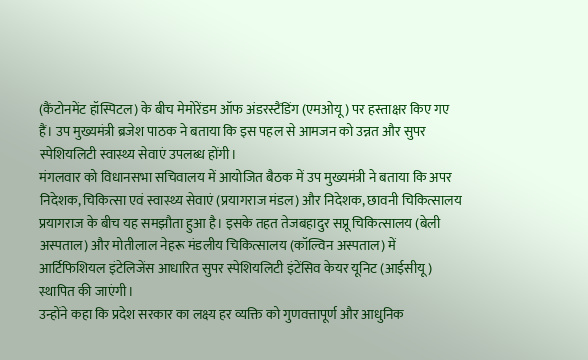(कैंटोनमेंट हॉस्पिटल) के बीच मेमोरेंडम ऑफ अंडरस्टैंडिंग (एमओयू) पर हस्ताक्षर किए गए हैं। उप मुख्यमंत्री ब्रजेश पाठक ने बताया कि इस पहल से आमजन को उन्नत और सुपर स्पेशियलिटी स्वास्थ्य सेवाएं उपलब्ध होंगी।
मंगलवार को विधानसभा सचिवालय में आयोजित बैठक में उप मुख्यमंत्री ने बताया कि अपर निदेशक, चिकित्सा एवं स्वास्थ्य सेवाएं (प्रयागराज मंडल) और निदेशक, छावनी चिकित्सालय प्रयागराज के बीच यह समझौता हुआ है। इसके तहत तेजबहादुर सप्रू चिकित्सालय (बेली अस्पताल) और मोतीलाल नेहरू मंडलीय चिकित्सालय (कॉल्विन अस्पताल) में आर्टिफिशियल इंटेलिजेंस आधारित सुपर स्पेशियलिटी इंटेंसिव केयर यूनिट (आईसीयू) स्थापित की जाएंगी।
उन्होंने कहा कि प्रदेश सरकार का लक्ष्य हर व्यक्ति को गुणवत्तापूर्ण और आधुनिक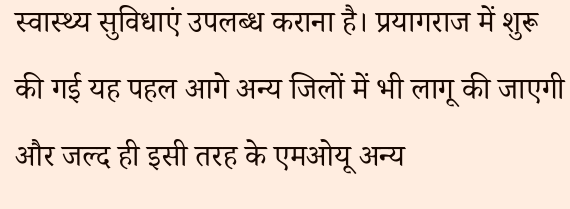स्वास्थ्य सुविधाएं उपलब्ध कराना है। प्रयागराज में शुरू की गई यह पहल आगे अन्य जिलों में भी लागू की जाएगी और जल्द ही इसी तरह के एमओयू अन्य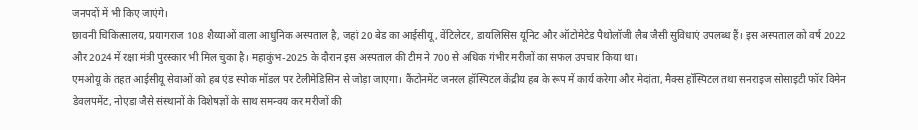जनपदों में भी किए जाएंगे।
छावनी चिकित्सालय, प्रयागराज 108 शैय्याओं वाला आधुनिक अस्पताल है, जहां 20 बेड का आईसीयू, वेंटिलेटर, डायलिसिस यूनिट और ऑटोमेटेड पैथोलॉजी लैब जैसी सुविधाएं उपलब्ध हैं। इस अस्पताल को वर्ष 2022 और 2024 में रक्षा मंत्री पुरस्कार भी मिल चुका है। महाकुंभ-2025 के दौरान इस अस्पताल की टीम ने 700 से अधिक गंभीर मरीजों का सफल उपचार किया था।
एमओयू के तहत आईसीयू सेवाओं को हब एंड स्पोक मॉडल पर टेलीमेडिसिन से जोड़ा जाएगा। कैंटोनमेंट जनरल हॉस्पिटल केंद्रीय हब के रूप में कार्य करेगा और मेदांता, मैक्स हॉस्पिटल तथा सनराइज सोसाइटी फॉर विमेन डेवलपमेंट, नोएडा जैसे संस्थानों के विशेषज्ञों के साथ समन्वय कर मरीजों की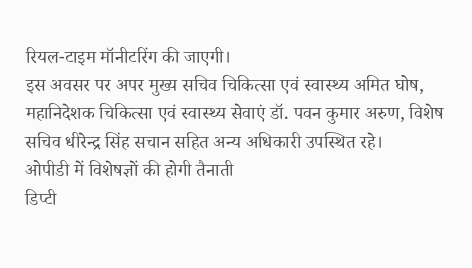रियल-टाइम मॉनीटरिंग की जाएगी।
इस अवसर पर अपर मुख्य सचिव चिकित्सा एवं स्वास्थ्य अमित घोष, महानिदेशक चिकित्सा एवं स्वास्थ्य सेवाएं डॉ. पवन कुमार अरुण, विशेष सचिव धीरेन्द्र सिंह सचान सहित अन्य अधिकारी उपस्थित रहे।
ओपीडी में विशेषज्ञों की होगी तैनाती
डिप्टी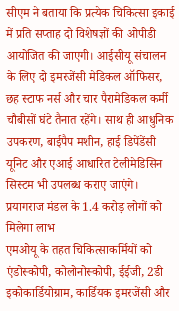सीएम ने बताया कि प्रत्येक चिकित्सा इकाई में प्रति सप्ताह दो विशेषज्ञों की ओपीडी आयोजित की जाएगी। आईसीयू संचालन के लिए दो इमरजेंसी मेडिकल ऑफिसर, छह स्टाफ नर्स और चार पैरामेडिकल कर्मी चौबीसों घंटे तैनात रहेंगे। साथ ही आधुनिक उपकरण, बाईपैप मशीन, हाई डिपेंडेंसी यूनिट और एआई आधारित टेलीमेडिसिन सिस्टम भी उपलब्ध कराए जाएंगे।
प्रयागराज मंडल के 1.4 करोड़ लोगों को मिलेगा लाभ
एमओयू के तहत चिकित्साकर्मियों को एंडोस्कोपी, कोलोनोस्कोपी, ईईजी, 2डी इकोकार्डियोग्राम, कार्डियक इमरजेंसी और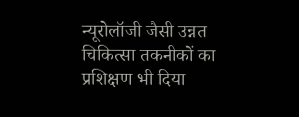न्यूरोलॉजी जैसी उन्नत चिकित्सा तकनीकों का प्रशिक्षण भी दिया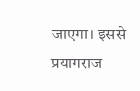जाएगा। इससे प्रयागराज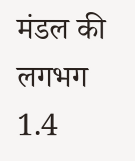मंडल की लगभग 1.4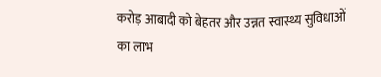करोड़ आबादी को बेहतर और उन्नत स्वास्थ्य सुविधाओं का लाभ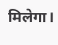मिलेगा।